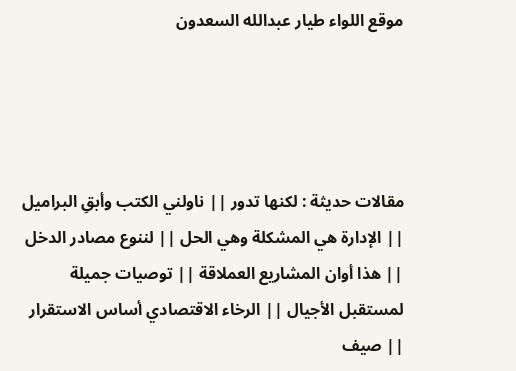موقع اللواء طيار عبدالله السعدون




مقالات حديثة : لكنها تدور || ناولني الكتب وأبقِ البراميل || الإدارة هي المشكلة وهي الحل || لننوع مصادر الدخل || هذا أوان المشاريع العملاقة || توصيات جميلة لمستقبل الأجيال || الرخاء الاقتصادي أساس الاستقرار || صيف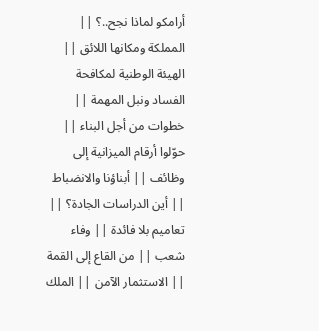أرامكو لماذا نجح..؟ || المملكة ومكانها اللائق || الهيئة الوطنية لمكافحة الفساد ونبل المهمة || خطوات من أجل البناء || حوّلوا أرقام الميزانية إلى وظائف || أبناؤنا والانضباط || أين الدراسات الجادة؟ || تعاميم بلا فائدة || وفاء شعب || من القاع إلى القمة || الاستثمار الآمن || الملك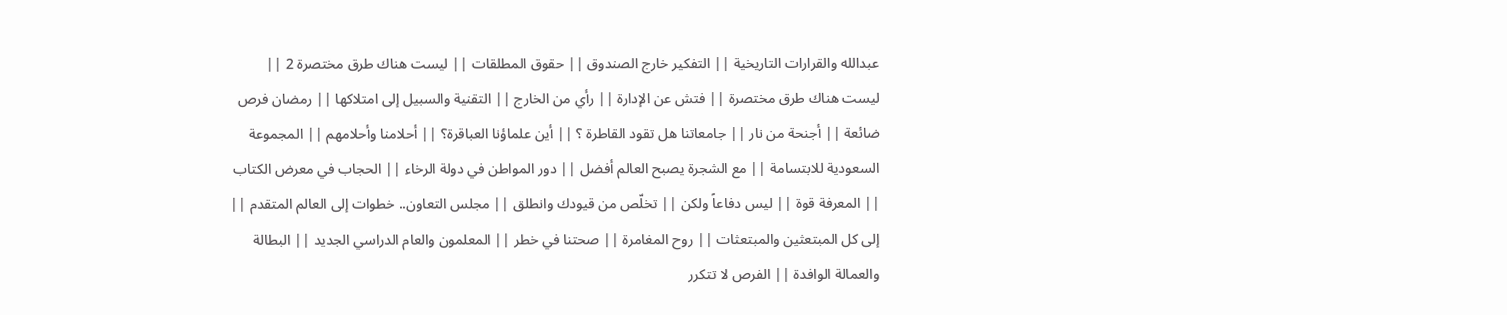عبدالله والقرارات التاريخية || التفكير خارج الصندوق || حقوق المطلقات || ليست هناك طرق مختصرة 2 || ليست هناك طرق مختصرة || فتش عن الإدارة || رأي من الخارج || التقنية والسبيل إلى امتلاكها || رمضان فرص ضائعة || أجنحة من نار || جامعاتنا هل تقود القاطرة ؟ || أين علماؤنا العباقرة؟ || أحلامنا وأحلامهم || المجموعة السعودية للابتسامة || مع الشجرة يصبح العالم أفضل || دور المواطن في دولة الرخاء || الحجاب في معرض الكتاب || المعرفة قوة || ليس دفاعاً ولكن || تخلّص من قيودك وانطلق || مجلس التعاون.. خطوات إلى العالم المتقدم || إلى كل المبتعثين والمبتعثات || روح المغامرة || صحتنا في خطر || المعلمون والعام الدراسي الجديد || البطالة والعمالة الوافدة || الفرص لا تتكرر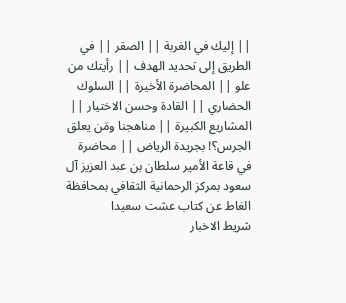|| إليك في الغربة || الصقر || في الطريق إلى تحديد الهدف || رأيتك من علو || المحاضرة الأخيرة || السلوك الحضاري || القادة وحسن الاختيار || المشاريع الكبيرة || مناهجنا ومَن يعلق الجرس؟! بجريدة الرياض || محاضرة في قاعة الأمير سلطان بن عبد العزيز آل سعود بمركز الرحمانية الثقافي بمحافظة الغاط عن كتاب عشت سعيدا
شريط الاخبار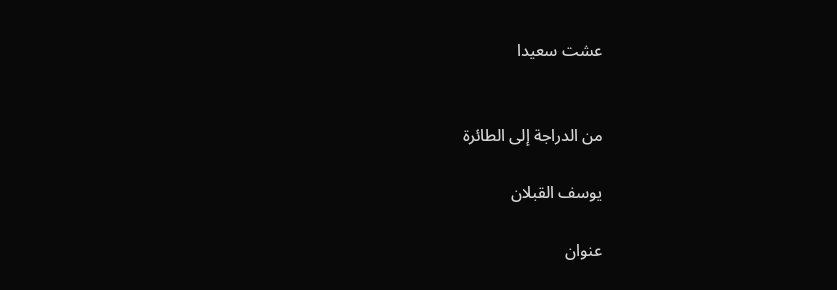عشت سعيدا


من الدراجة إلى الطائرة

يوسف القبلان

عنوان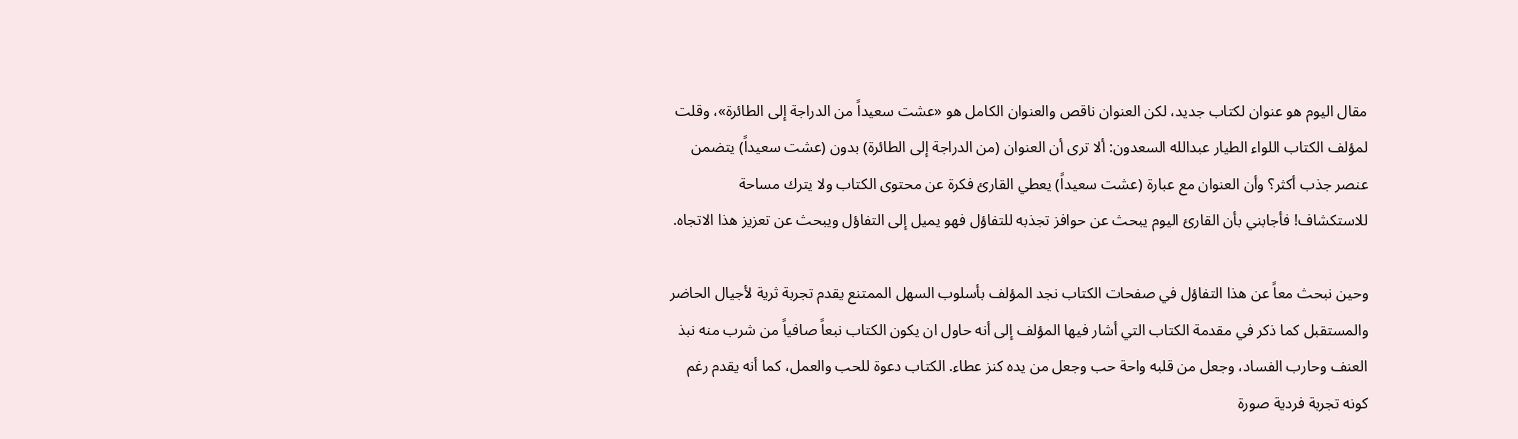مقال اليوم هو عنوان لكتاب جديد، لكن العنوان ناقص والعنوان الكامل هو «عشت سعيداً من الدراجة إلى الطائرة»، وقلت لمؤلف الكتاب اللواء الطيار عبدالله السعدون: ألا ترى أن العنوان (من الدراجة إلى الطائرة) بدون (عشت سعيداً) يتضمن عنصر جذب أكثر؟ وأن العنوان مع عبارة (عشت سعيداً) يعطي القارئ فكرة عن محتوى الكتاب ولا يترك مساحة للاستكشاف! فأجابني بأن القارئ اليوم يبحث عن حوافز تجذبه للتفاؤل فهو يميل إلى التفاؤل ويبحث عن تعزيز هذا الاتجاه.

وحين نبحث معاً عن هذا التفاؤل في صفحات الكتاب نجد المؤلف بأسلوب السهل الممتنع يقدم تجربة ثرية لأجيال الحاضر والمستقبل كما ذكر في مقدمة الكتاب التي أشار فيها المؤلف إلى أنه حاول ان يكون الكتاب نبعاً صافياً من شرب منه نبذ العنف وحارب الفساد، وجعل من قلبه واحة حب وجعل من يده كنز عطاء. الكتاب دعوة للحب والعمل، كما أنه يقدم رغم كونه تجربة فردية صورة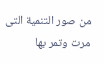من صور التنمية التى مرت وتمر بها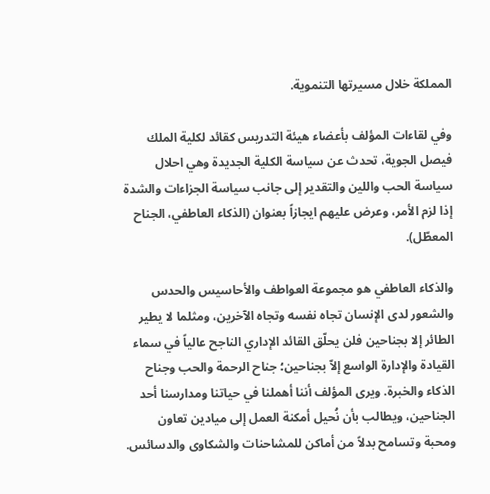المملكة خلال مسيرتها التنموية.

وفي لقاءات المؤلف بأعضاء هيئة التدريس كقائد لكلية الملك فيصل الجوية، تحدث عن سياسة الكلية الجديدة وهي احلال سياسة الحب واللين والتقدير إلى جانب سياسة الجزاءات والشدة إذا لزم الأمر، وعرض عليهم ايجازاً بعنوان (الذكاء العاطفي، الجناح المعطّل).

والذكاء العاطفي هو مجموعة العواطف والأحاسيس والحدس والشعور لدى الإنسان تجاه نفسه وتجاه الآخرين، ومثلما لا يطير الطائر إلا بجناحين فلن يحلّق القائد الإداري الناجح عالياً في سماء القيادة والإدارة الواسع إلاّ بجناحين؛ جناح الرحمة والحب وجناح الذكاء والخبرة. ويرى المؤلف أننا أهملنا في حياتنا ومدارسنا أحد الجناحين، ويطالب بأن نُحيل أمكنة العمل إلى ميادين تعاون ومحبة وتسامح بدلاً من أماكن للمشاحنات والشكاوى والدسائس.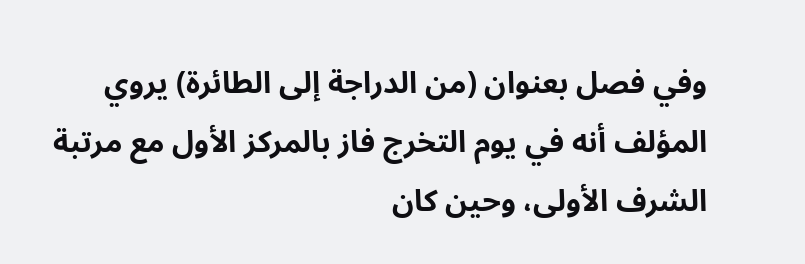وفي فصل بعنوان (من الدراجة إلى الطائرة) يروي المؤلف أنه في يوم التخرج فاز بالمركز الأول مع مرتبة الشرف الأولى، وحين كان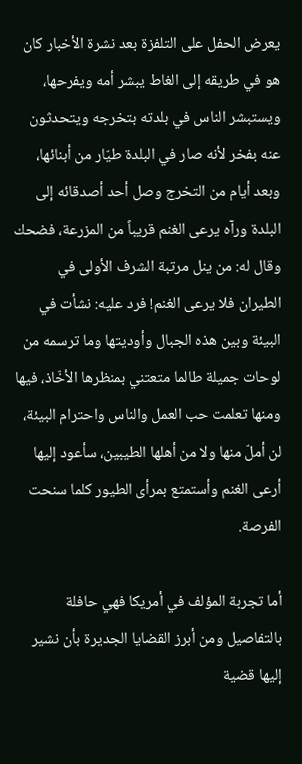يعرض الحفل على التلفزة بعد نشرة الأخبار كان هو في طريقه إلى الغاط يبشر أمه ويفرحها، ويستبشر الناس في بلدته بتخرجه ويتحدثون عنه بفخر لأنه صار في البلدة طيّار من أبنائها، وبعد أيام من التخرج وصل أحد أصدقائه إلى البلدة ورآه يرعى الغنم قريباً من المزرعة، فضحك وقال له: من ينل مرتبة الشرف الأولى في الطيران فلا يرعى الغنم! فرد عليه: نشأت في البيئة وبين هذه الجبال وأوديتها وما ترسمه من لوحات جميلة طالما متعتني بمنظرها الأخّاذ، فيها ومنها تعلمت حب العمل والناس واحترام البيئة، لن أملّ منها ولا من أهلها الطيبين، سأعود إليها أرعى الغنم وأستمتع بمرأى الطيور كلما سنحت الفرصة.

أما تجربة المؤلف في أمريكا فهي حافلة بالتفاصيل ومن أبرز القضايا الجديرة بأن نشير إليها قضية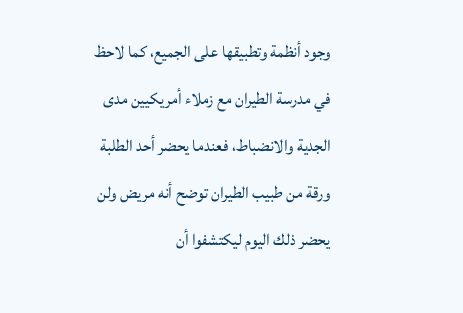وجود أنظمة وتطبيقها على الجميع، كما لاحظ في مدرسة الطيران مع زملاء أمريكيين مدى الجدية والانضباط، فعندما يحضر أحد الطلبة ورقة من طبيب الطيران توضح أنه مريض ولن يحضر ذلك اليوم ليكتشفوا أن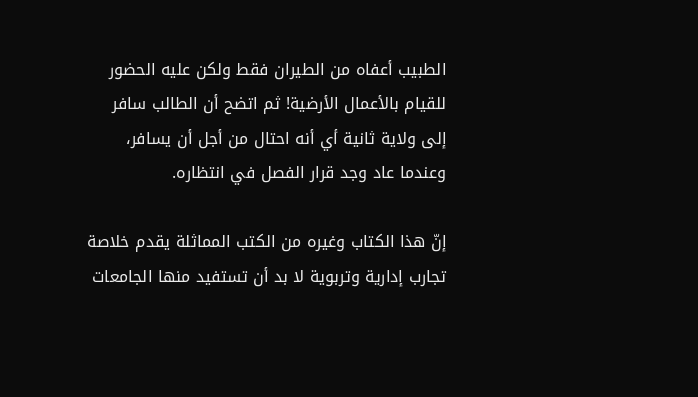الطبيب أعفاه من الطيران فقط ولكن عليه الحضور للقيام بالأعمال الأرضية! ثم اتضح أن الطالب سافر إلى ولاية ثانية أي أنه احتال من أجل أن يسافر، وعندما عاد وجد قرار الفصل في انتظاره.

إنّ هذا الكتاب وغيره من الكتب المماثلة يقدم خلاصة تجارب إدارية وتربوية لا بد أن تستفيد منها الجامعات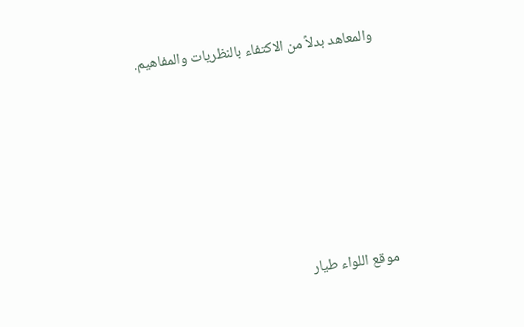والمعاهد بدلاً من الاكتفاء بالنظريات والمفاهيم.






موقع اللواء طيار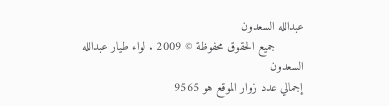عبدالله السعدون
        جميع الحقوق محفوظة © 2009 . لواء طيار عبدالله السعدون
إجمالي عدد زوار الموقع هو 9565